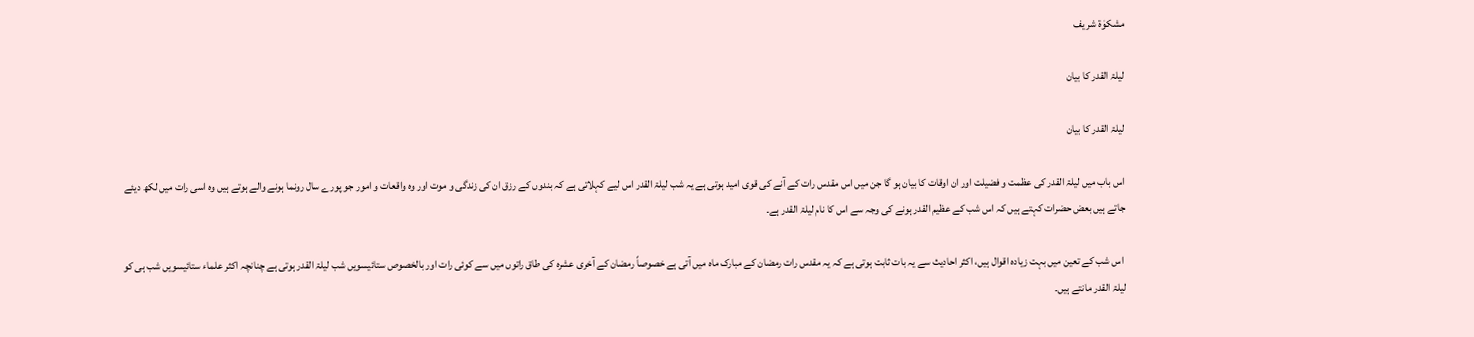مشکوٰة شر یف

لیلۃ القدر کا بیان

لیلۃ القدر کا بیان

اس باب میں لیلۃ القدر کی عظمت و فضیلت اور ان اوقات کا بیان ہو گا جن میں اس مقدس رات کے آنے کی قوی امید ہوتی ہے یہ شب لیلۃ القدر اس لیے کہلاتی ہے کہ بندوں کے رزق ان کی زندگی و موت اور وہ واقعات و امور جو پورے سال رونما ہونے والے ہوتے ہیں وہ اسی رات میں لکھ دیئے جاتے ہیں بعض حضرات کہتے ہیں کہ اس شب کے عظیم القدر ہونے کی وجہ سے اس کا نام لیلۃ القدر ہے۔

 اس شب کے تعین میں بہت زیادہ اقوال ہیں، اکثر احادیث سے یہ بات ثابت ہوتی ہے کہ یہ مقدس رات رمضان کے مبارک ماہ میں آتی ہے خصوصاً رمضان کے آخری عشرہ کی طاق راتوں میں سے کوئی رات اور بالخصوص ستائیسویں شب لیلۃ القدر ہوتی ہے چنانچہ اکثر علماء ستائیسویں شب ہی کو لیلۃ القدر مانتے ہیں۔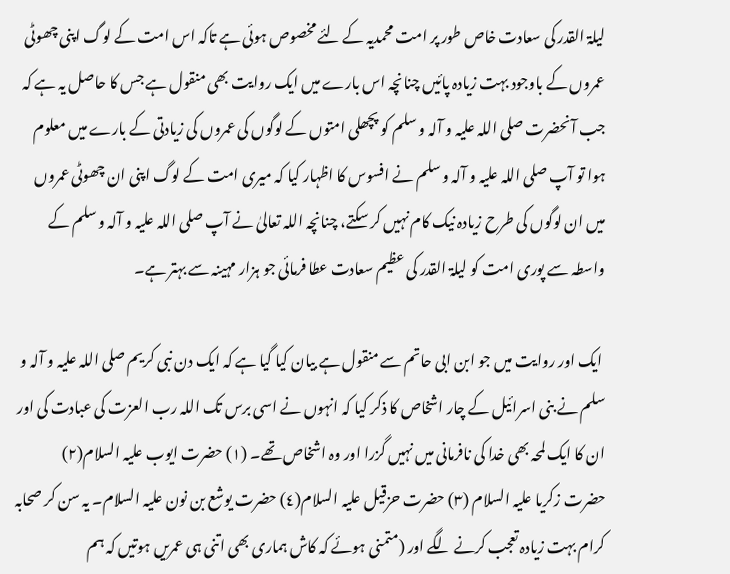لیلۃ القدر کی سعادت خاص طور پر امت محمدیہ کے لئے مخصوص ہوئی ہے تاکہ اس امت کے لوگ اپنی چھوٹی عمروں کے باوجود بہت زیادہ پائیں چنانچہ اس بارے میں ایک روایت بھی منقول ہے جس کا حاصل یہ ہے کہ جب آنحضرت صلی اللہ علیہ و آلہ و سلم کو پچھلی امتوں کے لوگوں کی عمروں کی زیادتی کے بارے میں معلوم ہوا تو آپ صلی اللہ علیہ و آلہ و سلم نے افسوس کا اظہار کیا کہ میری امت کے لوگ اپنی ان چھوٹی عمروں میں ان لوگوں کی طرح زیادہ نیک کام نہیں کر سکتے، چنانچہ اللہ تعالیٰ نے آپ صلی اللہ علیہ و آلہ و سلم کے واسطہ سے پوری امت کو لیلۃ القدر کی عظیم سعادت عطا فرمائی جو ہزار مہینہ سے بہتر ہے۔

 ایک اور روایت میں جو ابن ابی حاتم سے منقول ہے بیان کیا گیا ہے کہ ایک دن نبی کریم صلی اللہ علیہ و آلہ و سلم نے بنی اسرائیل کے چار اشخاص کا ذکر کیا کہ انہوں نے اسی برس تک اللہ رب العزت کی عبادت کی اور ان کا ایک لمحہ بھی خدا کی نافرمانی میں نہیں گزرا اور وہ اشخاص تھے۔ (١) حضرت ایوب علیہ السلام(٢) حضرت زکریا علیہ السلام (٣) حضرت حزقیل علیہ السلام(٤) حضرت یوشع بن نون علیہ السلام۔ یہ سن کر صحابہ کرام بہت زیادہ تعجب کرنے لگے اور (متمنی ہوئے کہ کاش ہماری بھی اتنی ہی عمریں ہوتیں کہ ہم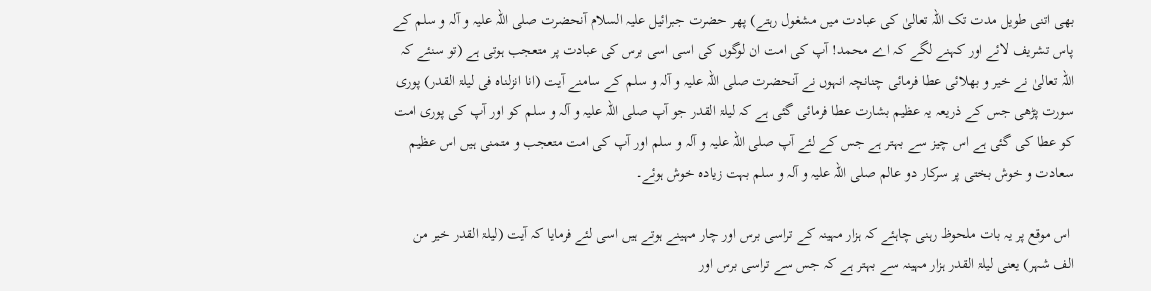بھی اتنی طویل مدت تک اللہ تعالیٰ کی عبادت میں مشغول رہتے) پھر حضرت جبرائیل علیہ السلام آنحضرت صلی اللہ علیہ و آلہ و سلم کے پاس تشریف لائے اور کہنے لگے کہ اے محمد! آپ کی امت ان لوگوں کی اسی اسی برس کی عبادت پر متعجب ہوتی ہے (تو سنئے کہ اللہ تعالیٰ نے خیر و بھلائی عطا فرمائی چنانچہ انہوں نے آنحضرت صلی اللہ علیہ و آلہ و سلم کے سامنے آیت (انا انزلناہ فی لیلۃ القدر) پوری سورت پڑھی جس کے ذریعہ یہ عظیم بشارت عطا فرمائی گئی ہے کہ لیلۃ القدر جو آپ صلی اللہ علیہ و آلہ و سلم کو اور آپ کی پوری امت کو عطا کی گئی ہے اس چیز سے بہتر ہے جس کے لئے آپ صلی اللہ علیہ و آلہ و سلم اور آپ کی امت متعجب و متمنی ہیں اس عظیم سعادت و خوش بختی پر سرکار دو عالم صلی اللہ علیہ و آلہ و سلم بہت زیادہ خوش ہوئے۔

 اس موقع پر یہ بات ملحوظ رہنی چاہئے کہ ہزار مہینہ کے تراسی برس اور چار مہینے ہوتے ہیں اسی لئے فرمایا کہ آیت (لیلۃ القدر خیر من الف شہر) یعنی لیلۃ القدر ہزار مہینہ سے بہتر ہے کہ جس سے تراسی برس اور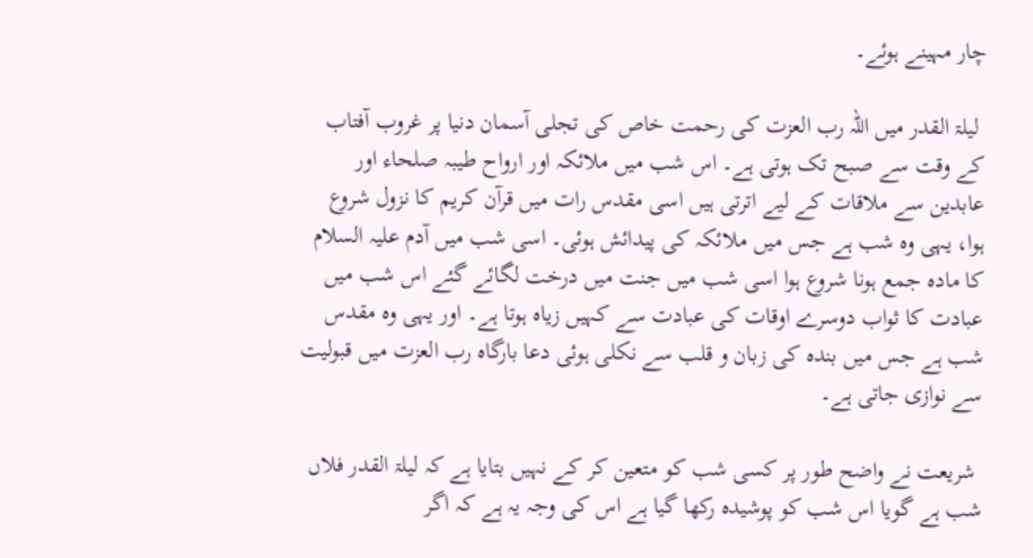چار مہینے ہوئے۔

 لیلۃ القدر میں اللہ رب العزت کی رحمت خاص کی تجلی آسمان دنیا پر غروب آفتاب کے وقت سے صبح تک ہوتی ہے۔ اس شب میں ملائکہ اور ارواح طیبہ صلحاء اور عابدین سے ملاقات کے لیے اترتی ہیں اسی مقدس رات میں قرآن کریم کا نزول شروع ہوا، یہی وہ شب ہے جس میں ملائکہ کی پیدائش ہوئی۔ اسی شب میں آدم علیہ السلام کا مادہ جمع ہونا شروع ہوا اسی شب میں جنت میں درخت لگائے گئے اس شب میں عبادت کا ثواب دوسرے اوقات کی عبادت سے کہیں زیاہ ہوتا ہے۔ اور یہی وہ مقدس شب ہے جس میں بندہ کی زبان و قلب سے نکلی ہوئی دعا بارگاہ رب العزت میں قبولیت سے نوازی جاتی ہے۔

 شریعت نے واضح طور پر کسی شب کو متعین کر کے نہیں بتایا ہے کہ لیلۃ القدر فلاں شب ہے گویا اس شب کو پوشیدہ رکھا گیا ہے اس کی وجہ یہ ہے کہ اگر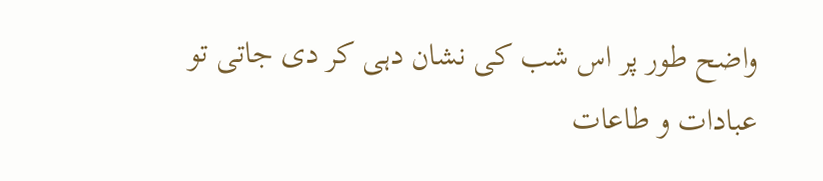واضح طور پر اس شب کی نشان دہی کر دی جاتی تو عبادات و طاعات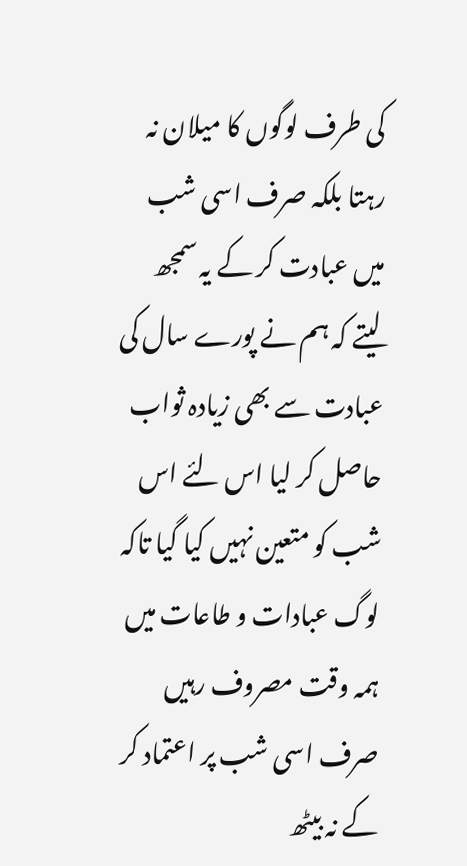کی طرف لوگوں کا میلان نہ رہتا بلکہ صرف اسی شب میں عبادت کر کے یہ سمجھ لیتے کہ ہم نے پورے سال کی عبادت سے بھی زیادہ ثواب حاصل کر لیا اس لئے اس شب کو متعین نہیں کیا گیا تاکہ لوگ عبادات و طاعات میں ہمہ وقت مصروف رہیں صرف اسی شب پر اعتماد کر کے نہ بیٹھ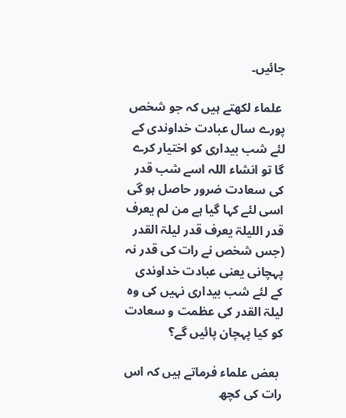جائیں۔

 علماء لکھتے ہیں کہ جو شخص پورے سال عبادت خداوندی کے لئے شب بیداری کو اختیار کرے گا تو انشاء اللہ اسے شب قدر کی سعادت ضرور حاصل ہو گی اسی لئے کہا گیا ہے من لم یعرف قدر اللیلۃ یعرف قدر لیلۃ القدر (جس شخص نے رات کی قدر نہ پہچانی یعنی عبادت خداوندی کے لئے شب بیداری نہیں کی وہ لیلۃ القدر کی عظمت و سعادت کو کیا پہچان پائیں گے؟

 بعض علماء فرماتے ہیں کہ اس رات کی کچھ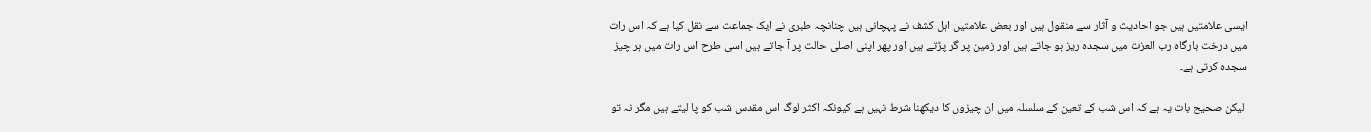ایسی علامتیں ہیں جو احادیث و آثار سے منقول ہیں اور بعض علامتیں اہل کشف نے پہچانی ہیں چنانچہ طبری نے ایک جماعت سے نقل کیا ہے کہ اس رات میں درخت بارگاہ رب العزت میں سجدہ ریز ہو جاتے ہیں اور زمین پر گر پڑتے ہیں اور پھر اپنی اصلی حالت پر آ جاتے ہیں اسی طرح اس رات میں ہر چیز سجدہ کرتی ہے۔

 لیکن صحیح بات یہ ہے کہ اس شب کے تعین کے سلسلہ میں ان چیزوں کا دیکھنا شرط نہیں ہے کیونکہ اکثر لوگ اس مقدس شب کو پا لیتے ہیں مگر نہ تو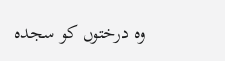وہ درختوں کو سجدہ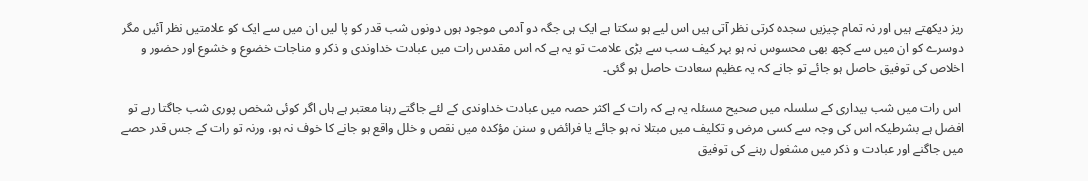ریز دیکھتے ہیں اور نہ تمام چیزیں سجدہ کرتی نظر آتی ہیں اس لیے ہو سکتا ہے ایک ہی جگہ دو آدمی موجود ہوں دونوں شب قدر کو پا لیں ان میں سے ایک کو علامتیں نظر آئیں مگر دوسرے کو ان میں سے کچھ بھی محسوس نہ ہو بہر کیف سب سے بڑی علامت تو یہ ہے کہ اس مقدس رات میں عبادت خداوندی و ذکر و مناجات خضوع و خشوع اور حضور و اخلاص کی توفیق حاصل ہو جائے تو جانے کہ یہ عظیم سعادت حاصل ہو گئی۔

 اس رات میں شب بیداری کے سلسلہ میں صحیح مسئلہ یہ ہے کہ رات کے اکثر حصہ میں عبادت خداوندی کے لئے جاگتے رہنا معتبر ہے ہاں اگر کوئی شخص پوری شب جاگتا رہے تو افضل ہے بشرطیکہ اس کی وجہ سے کسی مرض و تکلیف میں مبتلا نہ ہو جائے یا فرائض و سنن مؤکدہ میں نقص و خلل واقع ہو جانے کا خوف نہ ہو، ورنہ تو رات کے جس قدر حصے میں جاگنے اور عبادت و ذکر میں مشغول رہنے کی توفیق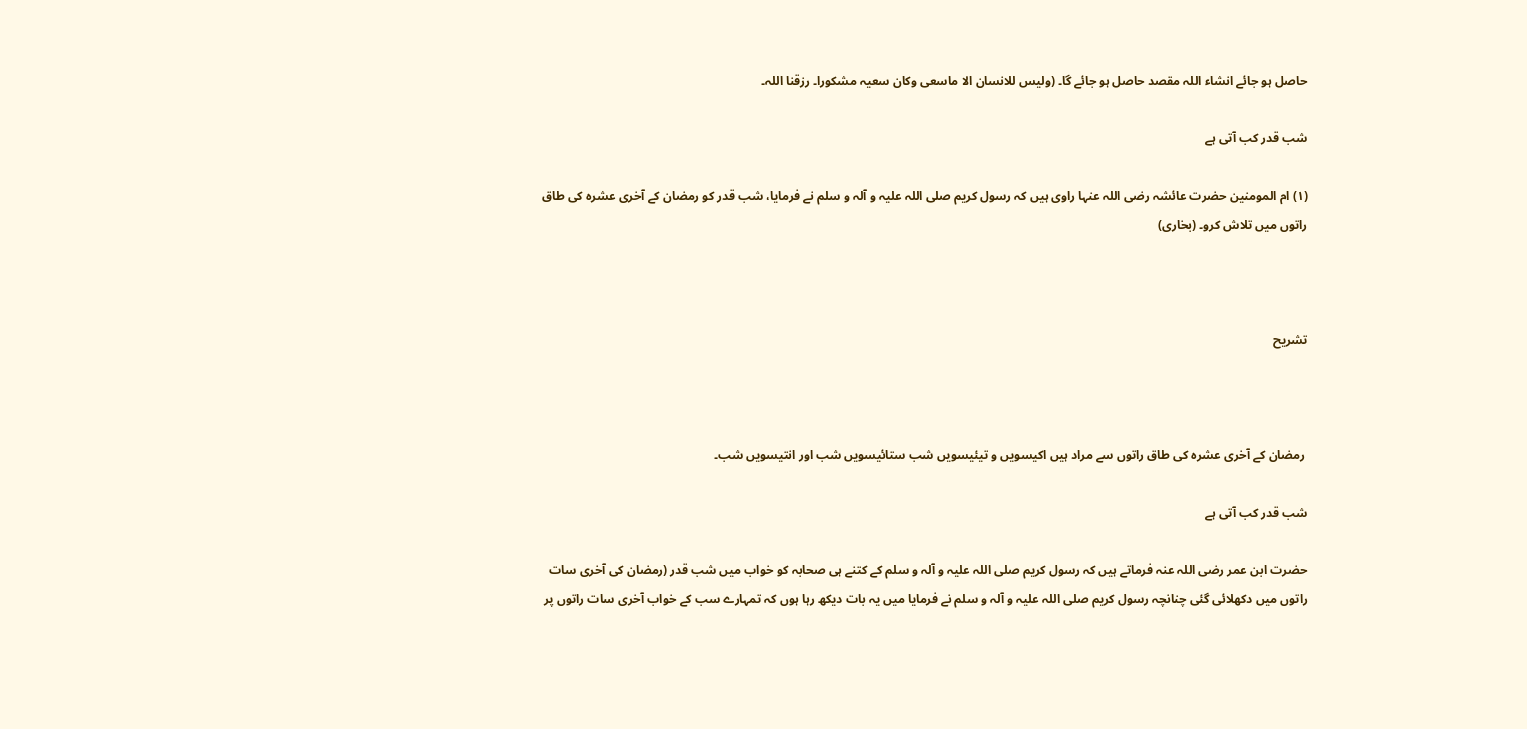حاصل ہو جائے انشاء اللہ مقصد حاصل ہو جائے گا۔ (ولیس للانسان الا ماسعی وکان سعیہ مشکورا۔ رزقنا اللہ۔

شب قدر کب آتی ہے

(١) ام المومنین حضرت عائشہ رضی اللہ عنہا راوی ہیں کہ رسول کریم صلی اللہ علیہ و آلہ و سلم نے فرمایا، شب قدر کو رمضان کے آخری عشرہ کی طاق راتوں میں تلاش کرو۔ (بخاری)



تشریح



 رمضان کے آخری عشرہ کی طاق راتوں سے مراد ہیں اکیسویں و تیئیسویں شب ستائیسویں شب اور انتیسویں شب۔

شب قدر کب آتی ہے

حضرت ابن عمر رضی اللہ عنہ فرماتے ہیں کہ رسول کریم صلی اللہ علیہ و آلہ و سلم کے کتنے ہی صحابہ کو خواب میں شب قدر (رمضان کی آخری سات راتوں میں دکھلائی گئی چنانچہ رسول کریم صلی اللہ علیہ و آلہ و سلم نے فرمایا میں یہ بات دیکھ رہا ہوں کہ تمہارے سب کے خواب آخری سات راتوں پر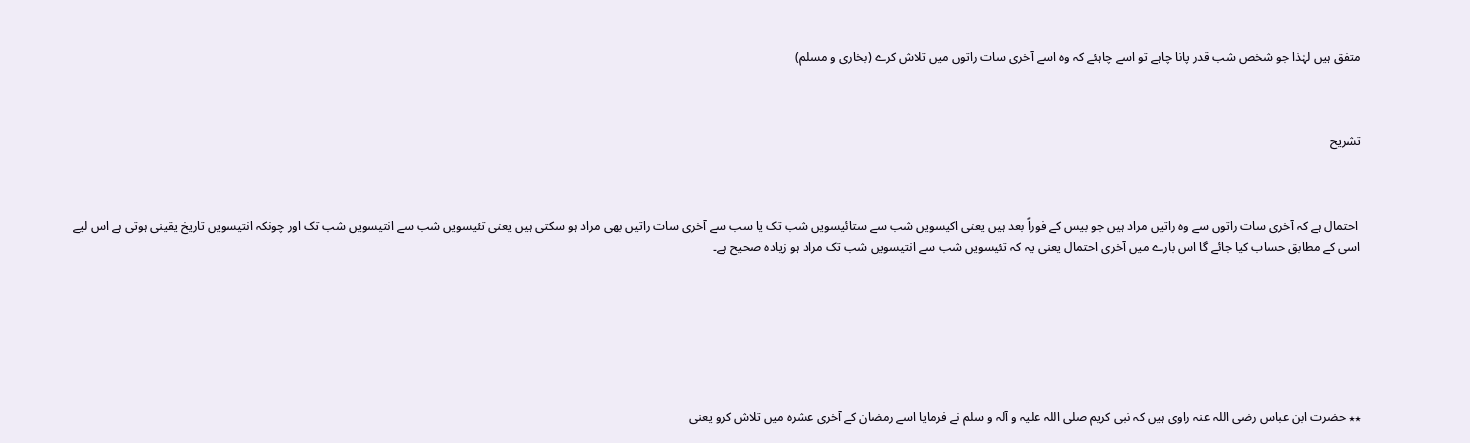متفق ہیں لہٰذا جو شخص شب قدر پانا چاہے تو اسے چاہئے کہ وہ اسے آخری سات راتوں میں تلاش کرے (بخاری و مسلم)



تشریح



 احتمال ہے کہ آخری سات راتوں سے وہ راتیں مراد ہیں جو بیس کے فوراً بعد ہیں یعنی اکیسویں شب سے ستائیسویں شب تک یا سب سے آخری سات راتیں بھی مراد ہو سکتی ہیں یعنی تئیسویں شب سے انتیسویں شب تک اور چونکہ انتیسویں تاریخ یقینی ہوتی ہے اس لیے اسی کے مطابق حساب کیا جائے گا اس بارے میں آخری احتمال یعنی یہ کہ تئیسویں شب سے انتیسویں شب تک مراد ہو زیادہ صحیح ہے۔







٭٭ حضرت ابن عباس رضی اللہ عنہ راوی ہیں کہ نبی کریم صلی اللہ علیہ و آلہ و سلم نے فرمایا اسے رمضان کے آخری عشرہ میں تلاش کرو یعنی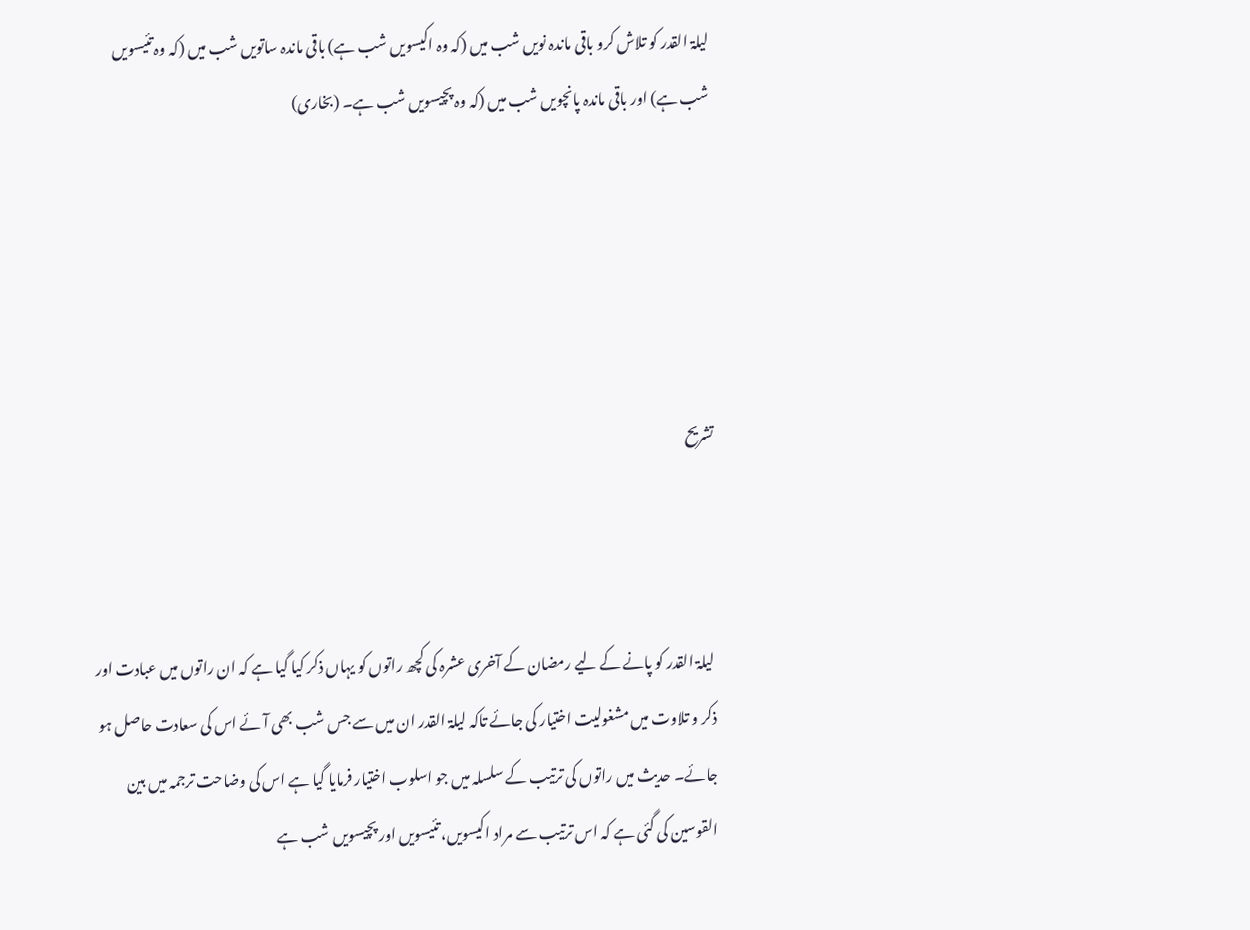لیلۃ القدر کو تلاش کرو باقی ماندہ نویں شب میں (کہ وہ اکیسویں شب ہے) باقی ماندہ ساتویں شب میں (کہ وہ تئیسویں شب ہے) اور باقی ماندہ پانچویں شب میں (کہ وہ پچیسویں شب ہے۔ (بخاری)





تشریح



 لیلۃ القدر کو پانے کے لیے رمضان کے آخری عشرہ کی کچھ راتوں کو یہاں ذکر کیا گیا ہے کہ ان راتوں میں عبادت اور ذکر و تلاوت میں مشغولیت اختیار کی جائے تاکہ لیلۃ القدر ان میں سے جس شب بھی آئے اس کی سعادت حاصل ہو جائے۔ حدیث میں راتوں کی ترتیب کے سلسلہ میں جو اسلوب اختیار فرمایا گیا ہے اس کی وضاحت ترجمہ میں بین القوسین کی گئی ہے کہ اس ترتیب سے مراد اکیسویں، تئیسویں اور پچیسویں شب ہے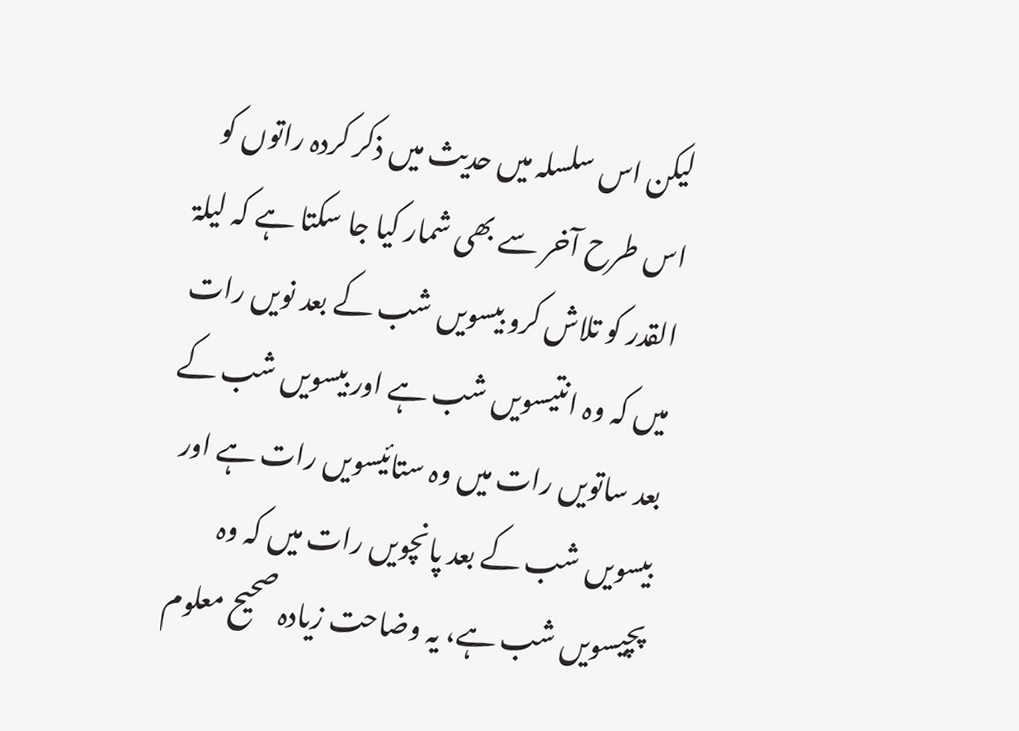لیکن اس سلسلہ میں حدیث میں ذکر کردہ راتوں کو اس طرح آخر سے بھی شمار کیا جا سکتا ہے کہ لیلۃ القدر کو تلاش کرو بیسویں شب کے بعد نویں رات میں کہ وہ انتیسویں شب ہے اور بیسویں شب کے بعد ساتویں رات میں وہ ستائیسویں رات ہے اور بیسویں شب کے بعد پانچویں رات میں کہ وہ پچیسویں شب ہے، یہ وضاحت زیادہ صحیح معلوم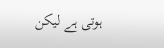ہوتی ہے لیکن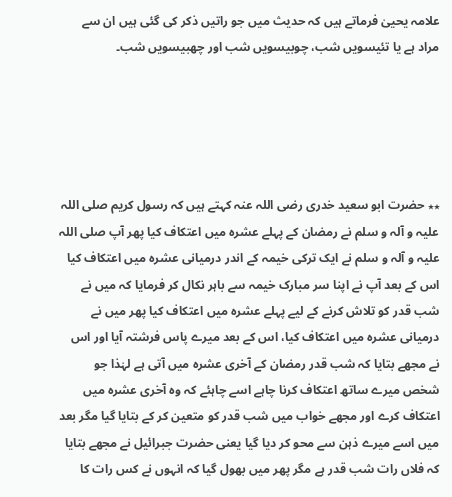علامہ یحییٰ فرماتے ہیں کہ حدیث میں جو راتیں ذکر کی گئی ہیں ان سے مراد ہے یا تئیسویں شب، چوبیسویں شب اور چھبیسویں شب۔





٭٭ حضرت ابو سعید خدری رضی اللہ عنہ کہتے ہیں کہ رسول کریم صلی اللہ علیہ و آلہ و سلم نے رمضان کے پہلے عشرہ میں اعتکاف کیا پھر آپ صلی اللہ علیہ و آلہ و سلم نے ایک ترکی خیمہ کے اندر درمیانی عشرہ میں اعتکاف کیا اس کے بعد آپ نے اپنا سر مبارک خیمہ سے باہر نکال کر فرمایا کہ میں نے شب قدر کو تلاش کرنے کے لیے پہلے عشرہ میں اعتکاف کیا پھر میں نے درمیانی عشرہ میں اعتکاف کیا، اس کے بعد میرے پاس فرشتہ آیا اور اس نے مجھے بتایا کہ شب قدر رمضان کے آخری عشرہ میں آتی ہے لہٰذا جو شخص میرے ساتھ اعتکاف کرنا چاہے اسے چاہئے کہ وہ آخری عشرہ میں اعتکاف کرے اور مجھے خواب میں شب قدر کو متعین کر کے بتایا گیا مگر بعد میں اسے میرے ذہن سے محو کر دیا گیا یعنی حضرت جبرائیل نے مجھے بتایا کہ فلاں رات شب قدر ہے مگر پھر میں بھول گیا کہ انہوں نے کس رات کا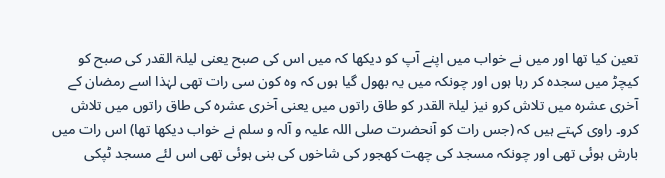تعین کیا تھا اور میں نے خواب میں اپنے آپ کو دیکھا کہ میں اس کی صبح یعنی لیلۃ القدر کی صبح کو کیچڑ میں سجدہ کر رہا ہوں اور چونکہ میں یہ بھول گیا ہوں کہ وہ کون سی رات تھی لہٰذا اسے رمضان کے آخری عشرہ میں تلاش کرو نیز لیلۃ القدر کو طاق راتوں میں یعنی آخری عشرہ کی طاق راتوں میں تلاش کرو۔ راوی کہتے ہیں کہ (جس رات کو آنحضرت صلی اللہ علیہ و آلہ و سلم نے خواب دیکھا تھا) اس رات میں بارش ہوئی تھی اور چونکہ مسجد کی چھت کھجور کی شاخوں کی بنی ہوئی تھی اس لئے مسجد ٹپکی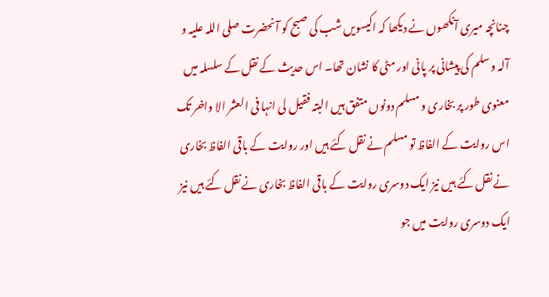چنانچہ میری آنکھوں نے دیکھا کہ اکیسویں شب کی صبح کو آنحضرت صلی اللہ علیہ و آلہ و سلم کی پیشانی پر پانی اور مٹی کا نشان تھا۔ اس حدیث کے نقل کے سلسلہ میں معنوی طور پر بخاری و مسلم دونوں متفق ہیں البتہ فقیل لی انہا فی العشر الا واخر تک اس روایت کے الفاظ تو مسلم نے نقل کئے ہیں اور روایت کے باقی الفاظ بخاری نے نقل کئے ہیں نیز ایک دوسری روایت کے باقی الفاظ بخاری نے نقل کئے ہیں نیز ایک دوسری روایت میں جو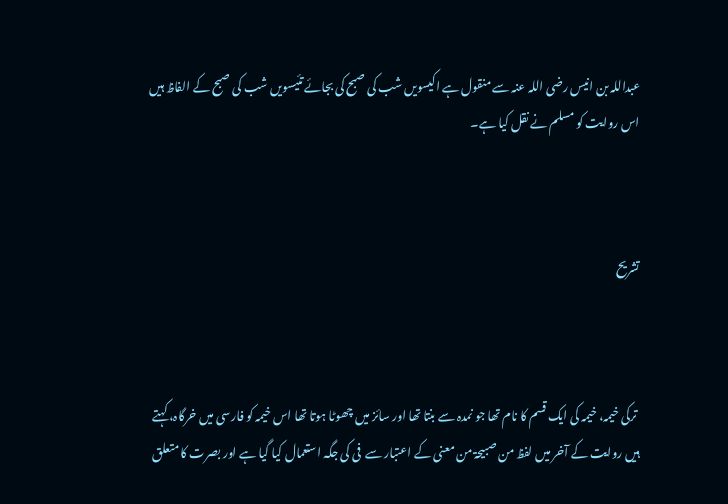عبداللہ بن انیس رضی اللہ عنہ سے منقول ہے اکیسویں شب کی صبح کی بجائے تئیسویں شب کی صبح کے الفاظ ہیں اس روایت کو مسلم نے نقل کیا ہے۔



تشریح



 ترکی خیمہ، خیمہ کی ایک قسم کا نام تھا جو نمدہ سے بنتا تھا اور سائز میں چھوٹا ہوتا تھا اس خیمہ کو فارسی میں خرگاہ، کہتے ہیں روایت کے آخر میں لفظ من صبیحۃ من معنی کے اعتبار سے  فی کی جگہ استعمال کیا گیا ہے اور بصرت کا متعلق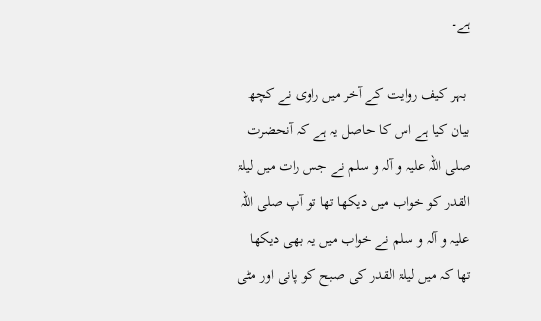ہے۔

 بہر کیف روایت کے آخر میں راوی نے کچھ بیان کیا ہے اس کا حاصل یہ ہے کہ آنحضرت صلی اللہ علیہ و آلہ و سلم نے جس رات میں لیلۃ القدر کو خواب میں دیکھا تھا تو آپ صلی اللہ علیہ و آلہ و سلم نے خواب میں یہ بھی دیکھا تھا کہ میں لیلۃ القدر کی صبح کو پانی اور مٹی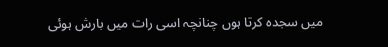میں سجدہ کرتا ہوں چنانچہ اسی رات میں بارش ہوئی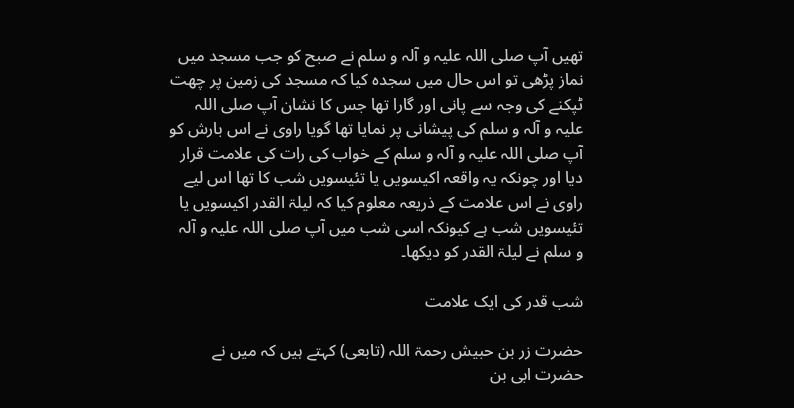تھیں آپ صلی اللہ علیہ و آلہ و سلم نے صبح کو جب مسجد میں نماز پڑھی تو اس حال میں سجدہ کیا کہ مسجد کی زمین پر چھت ٹپکنے کی وجہ سے پانی اور گارا تھا جس کا نشان آپ صلی اللہ علیہ و آلہ و سلم کی پیشانی پر نمایا تھا گویا راوی نے اس بارش کو آپ صلی اللہ علیہ و آلہ و سلم کے خواب کی رات کی علامت قرار دیا اور چونکہ یہ واقعہ اکیسویں یا تئیسویں شب کا تھا اس لیے راوی نے اس علامت کے ذریعہ معلوم کیا کہ لیلۃ القدر اکیسویں یا تئیسویں شب ہے کیونکہ اسی شب میں آپ صلی اللہ علیہ و آلہ و سلم نے لیلۃ القدر کو دیکھا۔

شب قدر کی ایک علامت

حضرت زر بن حبیش رحمۃ اللہ (تابعی) کہتے ہیں کہ میں نے حضرت ابی بن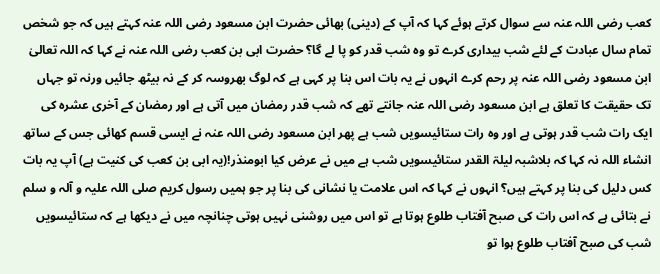کعب رضی اللہ عنہ سے سوال کرتے ہوئے کہا کہ آپ کے (دینی) بھائی حضرت ابن مسعود رضی اللہ عنہ کہتے ہیں کہ جو شخص تمام سال عبادت کے لئے شب بیداری کرے تو وہ شب قدر کو پا لے گا؟ حضرت ابی بن کعب رضی اللہ عنہ نے کہا کہ اللہ تعالیٰ ابن مسعود رضی اللہ عنہ پر رحم کرے انہوں نے یہ بات اس بنا پر کہی ہے کہ لوگ بھروسہ کر کے نہ بیٹھ جائیں ورنہ تو جہاں تک حقیقت کا تعلق ہے ابن مسعود رضی اللہ عنہ جانتے تھے کہ شب قدر رمضان میں آتی ہے اور رمضان کے آخری عشرہ کی ایک رات شب قدر ہوتی ہے اور وہ رات ستائیسویں شب ہے پھر ابن مسعود رضی اللہ عنہ نے ایسی قسم کھائی جس کے ساتھ انشاء اللہ نہ کہا کہ بلاشبہ لیلۃ القدر ستائیسویں شب ہے میں نے عرض کیا ابومنذر!(یہ ابی بن کعب کی کنیت ہے) آپ یہ بات کس دلیل کی بنا پر کہتے ہیں؟ انہوں نے کہا کہ اس علامت یا نشانی کی بنا پر جو ہمیں رسول کریم صلی اللہ علیہ و آلہ و سلم نے بتائی ہے کہ اس رات کی صبح آفتاب طلوع ہوتا ہے تو اس میں روشنی نہیں ہوتی چنانچہ میں نے دیکھا ہے کہ ستائیسویں شب کی صبح آفتاب طلوع ہوا تو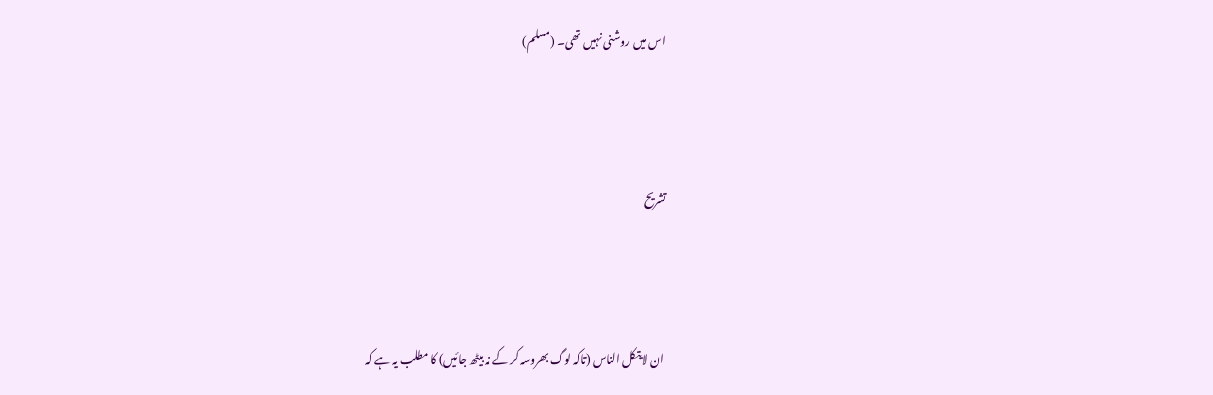اس میں روشنی نہیں تھی۔ (مسلم)



تشریح



 ان لایتکل الناس (تاکہ لوگ بھروسہ کر کے نہ بیٹھ جائیں) کا مطلب یہ ہے کہ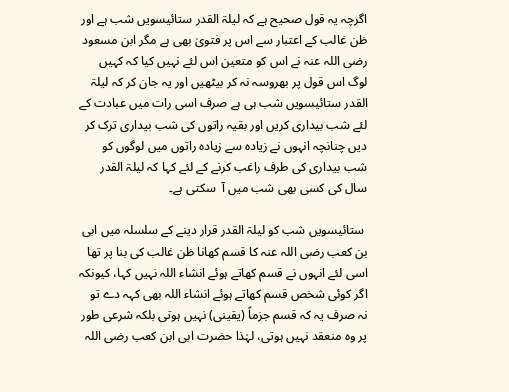اگرچہ یہ قول صحیح ہے کہ لیلۃ القدر ستائیسویں شب ہے اور ظن غالب کے اعتبار سے اس پر فتویٰ بھی ہے مگر ابن مسعود رضی اللہ عنہ نے اس کو متعین اس لئے نہیں کیا کہ کہیں لوگ اس قول پر بھروسہ نہ کر بیٹھیں اور یہ جان کر کہ لیلۃ القدر ستائیسویں شب ہی ہے صرف اسی رات میں عبادت کے لئے شب بیداری کریں اور بقیہ راتوں کی شب بیداری ترک کر دیں چنانچہ انہوں نے زیادہ سے زیادہ راتوں میں لوگوں کو شب بیداری کی طرف راغب کرنے کے لئے کہا کہ لیلۃ القدر سال کی کسی بھی شب میں آ  سکتی ہے۔

 ستائیسویں شب کو لیلۃ القدر قرار دینے کے سلسلہ میں ابی بن کعب رضی اللہ عنہ کا قسم کھانا ظن غالب کی بنا پر تھا اسی لئے انہوں نے قسم کھاتے ہوئے انشاء اللہ نہیں کہا، کیونکہ اگر کوئی شخص قسم کھاتے ہوئے انشاء اللہ بھی کہہ دے تو نہ صرف یہ کہ قسم جزماً (یقینی) نہیں ہوتی بلکہ شرعی طور پر وہ منعقد نہیں ہوتی، لہٰذا حضرت ابی ابن کعب رضی اللہ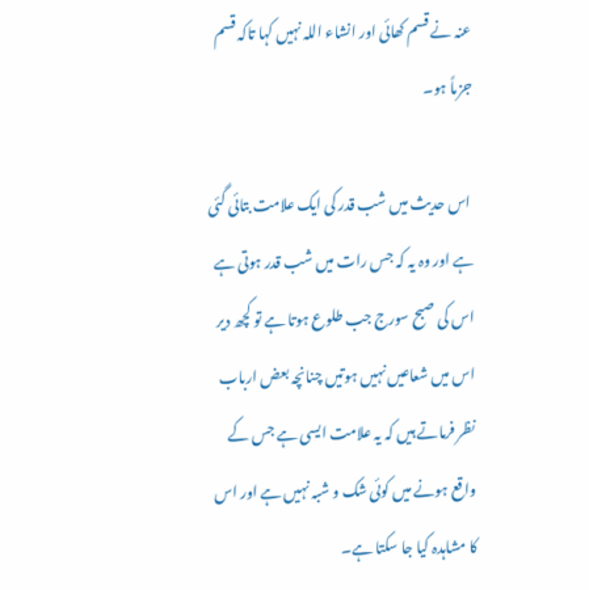عنہ نے قسم کھائی اور انشاء اللہ نہیں کہا تاکہ قسم جزماً ہو۔

 اس حدیث میں شب قدر کی ایک علامت بتائی گئی ہے اور وہ یہ کہ جس رات میں شب قدر ہوتی ہے اس کی صبح سورج جب طلوع ہوتا ہے تو کچھ دیر اس میں شعاعیں نہیں ہوتیں چنانچہ بعض ارباب نظر فرماتے ہیں کہ یہ علامت ایسی ہے جس کے واقع ہونے میں کوئی شک و شبہ نہیں ہے اور اس کا مشاہدہ کیا جا سکتا ہے۔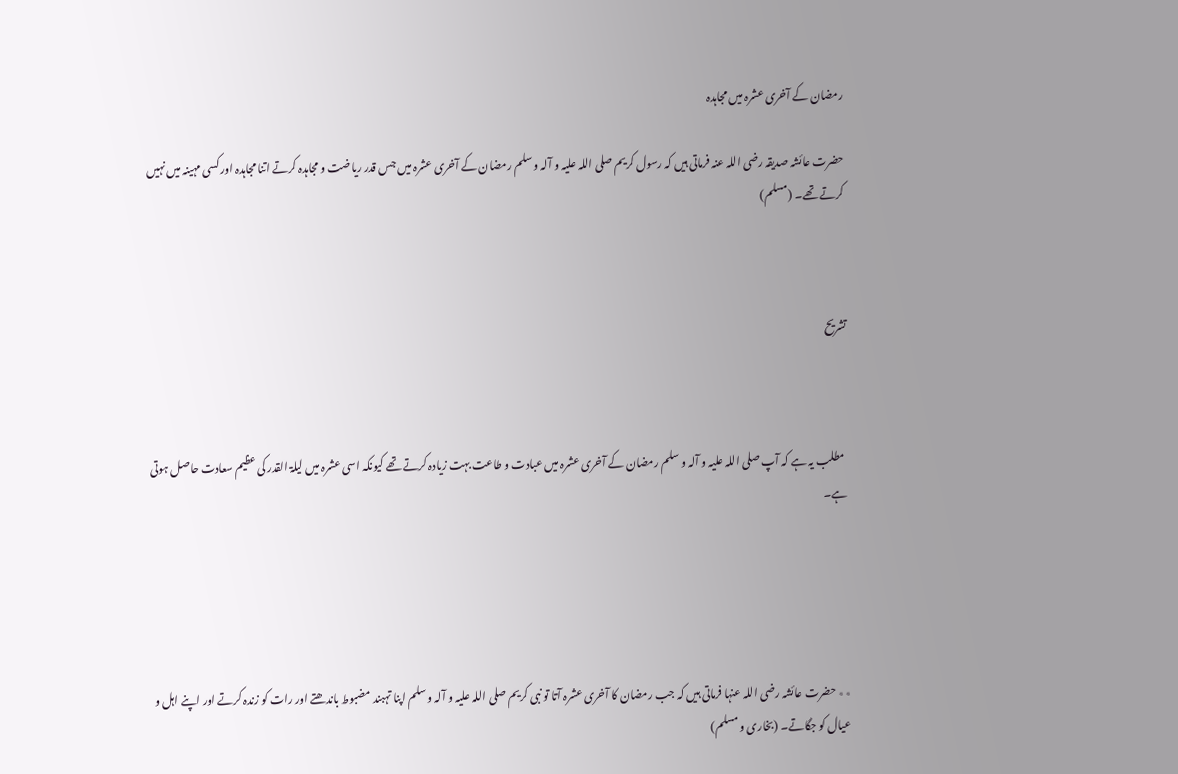رمضان کے آخری عشرہ میں مجاہدہ

حضرت عائشہ صدیقہ رضی اللہ عنہ فرماتی ہیں کہ رسول کریم صلی اللہ علیہ و آلہ و سلم رمضان کے آخری عشرہ میں جس قدر ریاضت و مجاہدہ کرتے اتنا مجاہدہ اور کسی مہینہ میں نہیں کرتے تھے۔ (مسلم)



تشریح



 مطلب یہ ہے کہ آپ صلی اللہ علیہ و آلہ و سلم رمضان کے آخری عشرہ میں عبادت و طاعت بہت زیادہ کرتے تھے کیونکہ اسی عشرہ میں لیلۃ القدر کی عظیم سعادت حاصل ہوتی ہے۔





٭٭ حضرت عائشہ رضی اللہ عنہا فرماتی ہیں کہ جب رمضان کا آخری عشرہ آتا تو نبی کریم صلی اللہ علیہ و آلہ و سلم اپنا تہبند مضبوط باندھتے اور رات کو زندہ کرتے اور اپنے اہل و عیال کو جگاتے۔ (بخاری و مسلم)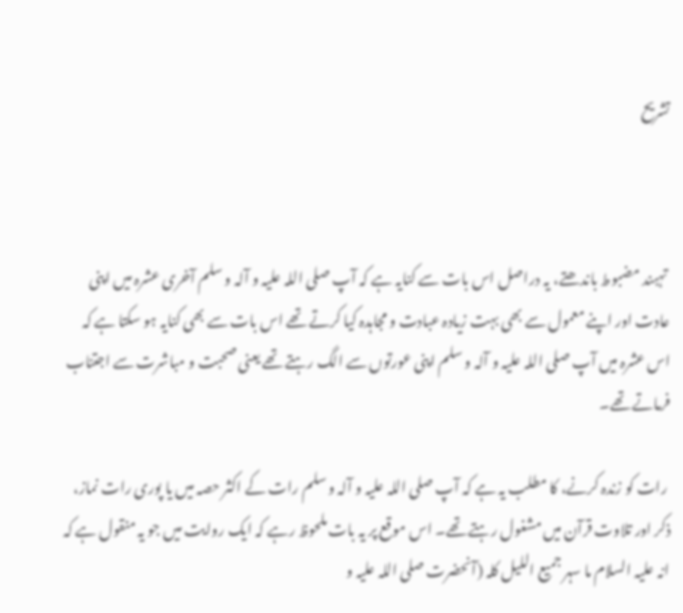تشریح



 تہبند مضبوط باندھتے، یہ دراصل اس بات سے کنایہ ہے کہ آپ صلی اللہ علیہ و آلہ و سلم آخری عشرہ میں اپنی عادت اور اپنے معمول سے بھی بہت زیادہ عبادت و مجاہدہ کیا کرتے تھے اس بات سے بھی کنایہ ہو سکتا ہے کہ اس عشرہ میں آپ صلی اللہ علیہ و آلہ و سلم اپنی عورتوں سے الگ رہتے تھے یعنی صحبت و مباشرت سے اجتناب فرماتے تھے۔

 رات کو زندہ کرنے، کا مطلب یہ ہے کہ آپ صلی اللہ علیہ و آلہ و سلم رات کے اکثر حصہ میں یا پوری رات نماز، ذکر اور تلاوت قرآن میں مشغول رہتے تھے۔ اس موقع پر یہ بات ملحوظ رہے کہ ایک روایت میں جو یہ منقول ہے کہ انہ علیہ السلام ما سہر جمیع اللیل کلہ (آنحضرت صلی اللہ علیہ و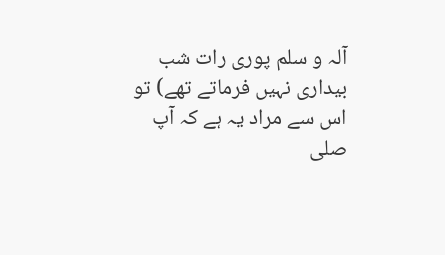آلہ و سلم پوری رات شب بیداری نہیں فرماتے تھے) تو اس سے مراد یہ ہے کہ آپ صلی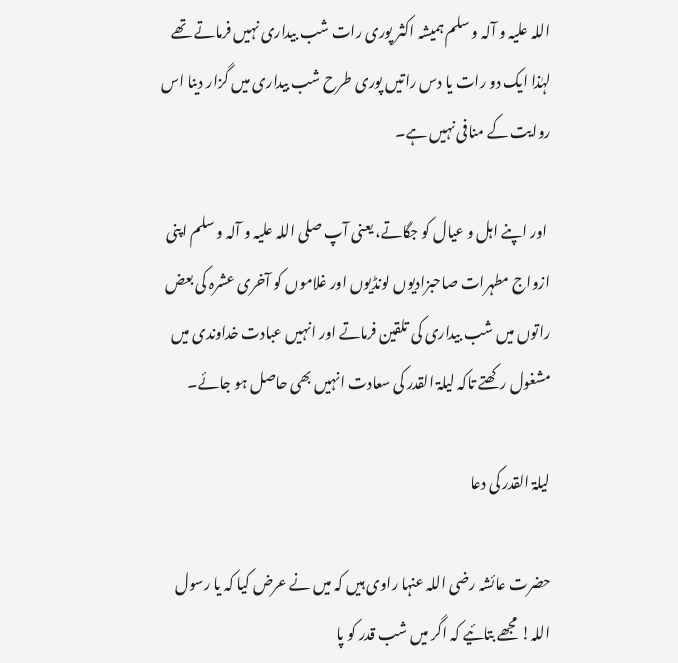اللہ علیہ و آلہ و سلم ہمیشہ اکثر پوری رات شب بیداری نہیں فرماتے تھے لہٰذا ایک دو رات یا دس راتیں پوری طرح شب بیداری میں گزار دینا اس روایت کے منافی نہیں ہے۔

 اور اپنے اہل و عیال کو جگاتے، یعنی آپ صلی اللہ علیہ و آلہ و سلم اپنی ازواج مطہرات صاحبزادیوں لونڈیوں اور غلاموں کو آخری عشرہ کی بعض راتوں میں شب بیداری کی تلقین فرماتے اور انہیں عبادت خداوندی میں مشغول رکھتے تاکہ لیلۃ القدر کی سعادت انہیں بھی حاصل ہو جائے۔

لیلۃ القدر کی دعا

حضرت عائشہ رضی اللہ عنہا راوی ہیں کہ میں نے عرض کیا کہ یا رسول اللہ! مجھے بتائیے کہ اگر میں شب قدر کو پا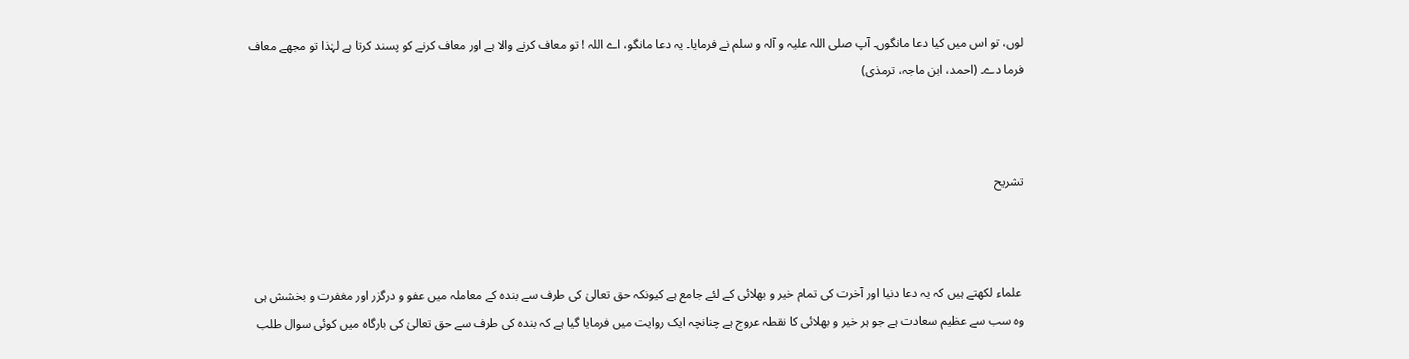لوں، تو اس میں کیا دعا مانگوں۔ آپ صلی اللہ علیہ و آلہ و سلم نے فرمایا۔ یہ دعا مانگو، اے اللہ ! تو معاف کرنے والا ہے اور معاف کرنے کو پسند کرتا ہے لہٰذا تو مجھے معاف فرما دے۔ (احمد، ابن ماجہ، ترمذی)



تشریح



 علماء لکھتے ہیں کہ یہ دعا دنیا اور آخرت کی تمام خیر و بھلائی کے لئے جامع ہے کیونکہ حق تعالیٰ کی طرف سے بندہ کے معاملہ میں عفو و درگزر اور مغفرت و بخشش ہی وہ سب سے عظیم سعادت ہے جو ہر خیر و بھلائی کا نقطہ عروج ہے چنانچہ ایک روایت میں فرمایا گیا ہے کہ بندہ کی طرف سے حق تعالیٰ کی بارگاہ میں کوئی سوال طلب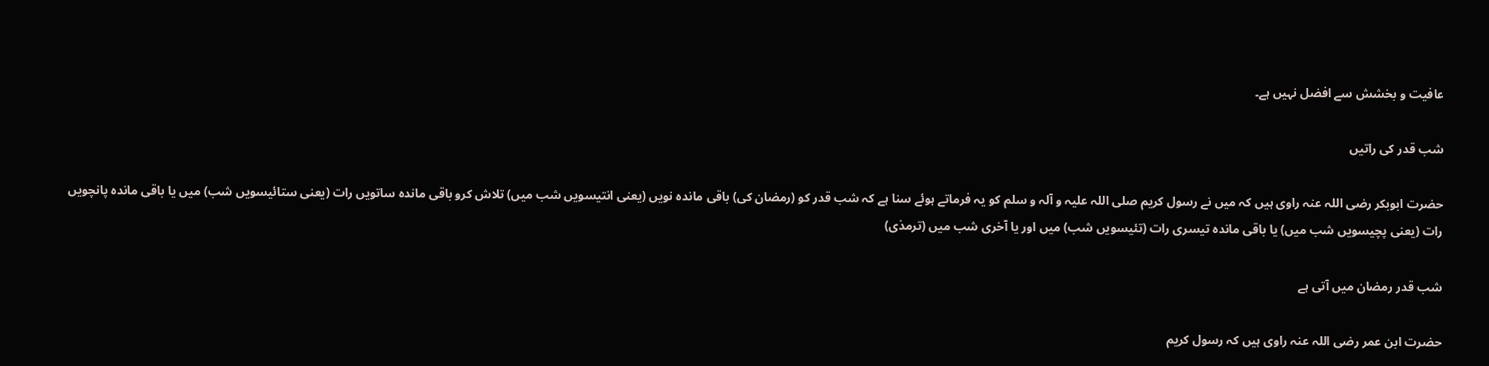عافیت و بخشش سے افضل نہیں ہے۔

شب قدر کی راتیں

حضرت ابوبکر رضی اللہ عنہ راوی ہیں کہ میں نے رسول کریم صلی اللہ علیہ و آلہ و سلم کو یہ فرماتے ہوئے سنا ہے کہ شب قدر کو (رمضان کی) باقی ماندہ نویں (یعنی انتیسویں شب میں) تلاش کرو باقی ماندہ ساتویں رات (یعنی ستائیسویں شب) میں یا باقی ماندہ پانچویں رات (یعنی پچیسویں شب میں) یا باقی ماندہ تیسری رات (تئیسویں شب) میں اور یا آخری شب میں (ترمذی)

شب قدر رمضان میں آتی ہے

حضرت ابن عمر رضی اللہ عنہ راوی ہیں کہ رسول کریم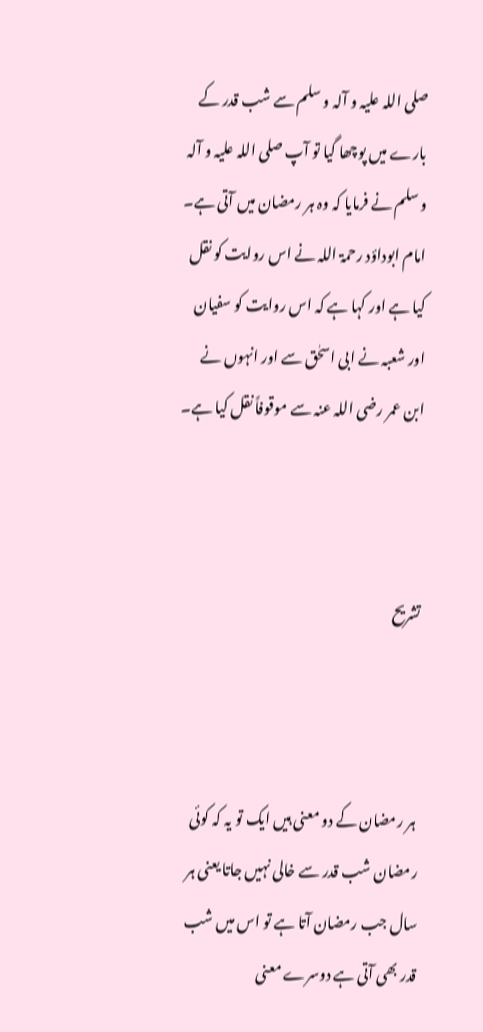صلی اللہ علیہ و آلہ و سلم سے شب قدر کے بارے میں پوچھا گیا تو آپ صلی اللہ علیہ و آلہ و سلم نے فرمایا کہ وہ ہر رمضان میں آتی ہے۔ امام ابوداؤد رحمۃ اللہ نے اس روایت کو نقل کیا ہے اور کہا ہے کہ اس روایت کو سفیان اور شعبہ نے ابی اسحٰق سے اور انہوں نے ابن عمر رضی اللہ عنہ سے موقوفاً نقل کیا ہے۔



تشریح



 ہر رمضان کے دو معنی ہیں ایک تو یہ کہ کوئی رمضان شب قدر سے خالی نہیں جاتا یعنی ہر سال جب رمضان آتا ہے تو اس میں شب قدر بھی آتی ہے دوسرے معنی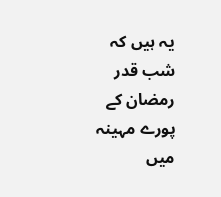یہ ہیں کہ شب قدر رمضان کے پورے مہینہ میں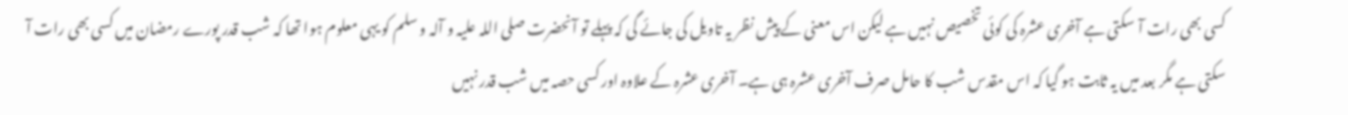کسی بھی رات آ  سکتی ہے آخری عشرہ کی کوئی تخصیص نہیں ہے لیکن اس معنی کے پیش نظر یہ تاویل کی جائے گی کہ پہلے تو آنحضرت صلی اللہ علیہ و آلہ و سلم کو یہی معلوم ہوا تھا کہ شب قدر پورے رمضان میں کسی بھی رات آ  سکتی ہے مگر بعد میں یہ ثابت ہو گیا کہ اس مقدس شب کا حامل صرف آخری عشرہ ہی ہے۔ آخری عشرہ کے علاوہ اور کسی حصہ میں شب قدر نہیں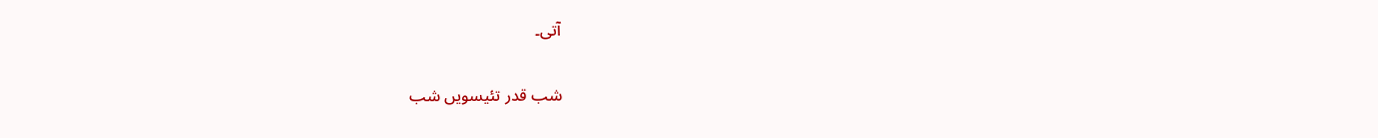آتی۔

شب قدر تئیسویں شب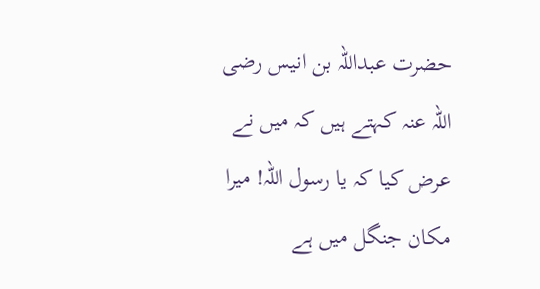حضرت عبداللہ بن انیس رضی اللہ عنہ کہتے ہیں کہ میں نے عرض کیا کہ یا رسول اللہ! میرا مکان جنگل میں ہے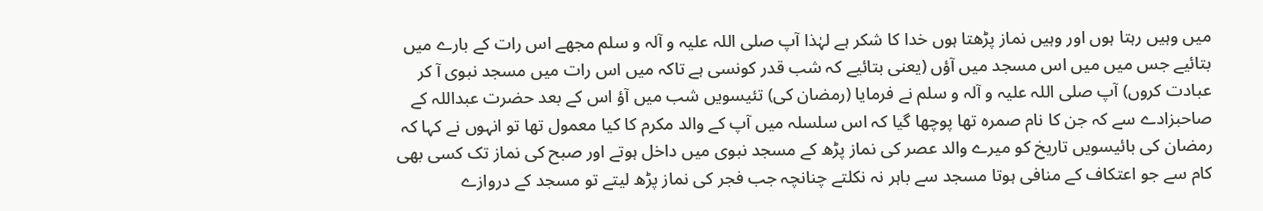میں وہیں رہتا ہوں اور وہیں نماز پڑھتا ہوں خدا کا شکر ہے لہٰذا آپ صلی اللہ علیہ و آلہ و سلم مجھے اس رات کے بارے میں بتائیے جس میں میں اس مسجد میں آؤں (یعنی بتائیے کہ شب قدر کونسی ہے تاکہ میں اس رات میں مسجد نبوی آ کر عبادت کروں) آپ صلی اللہ علیہ و آلہ و سلم نے فرمایا (رمضان کی) تئیسویں شب میں آؤ اس کے بعد حضرت عبداللہ کے صاحبزادے سے کہ جن کا نام صمرہ تھا پوچھا گیا کہ اس سلسلہ میں آپ کے والد مکرم کا کیا معمول تھا تو انہوں نے کہا کہ رمضان کی بائیسویں تاریخ کو میرے والد عصر کی نماز پڑھ کے مسجد نبوی میں داخل ہوتے اور صبح کی نماز تک کسی بھی کام سے جو اعتکاف کے منافی ہوتا مسجد سے باہر نہ نکلتے چنانچہ جب فجر کی نماز پڑھ لیتے تو مسجد کے دروازے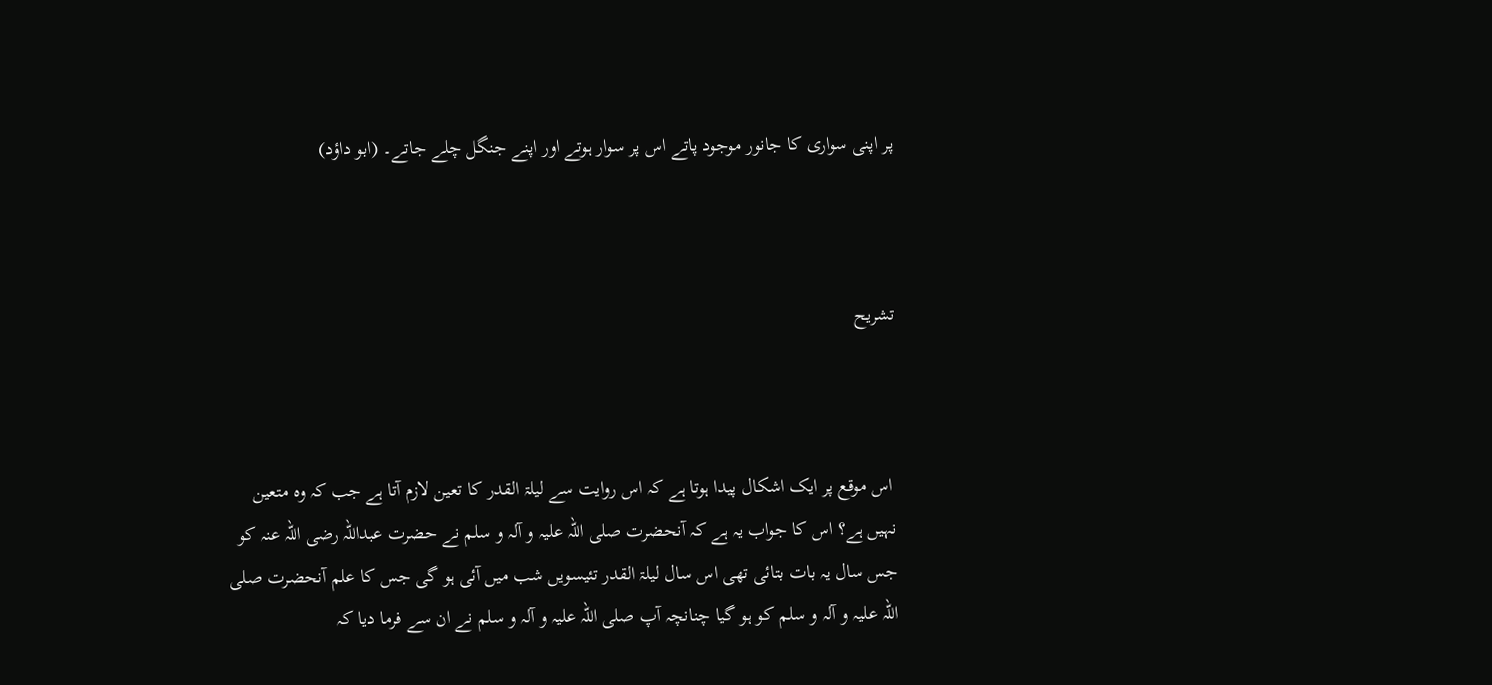پر اپنی سواری کا جانور موجود پاتے اس پر سوار ہوتے اور اپنے جنگل چلے جاتے۔ (ابو داؤد)



تشریح



 اس موقع پر ایک اشکال پیدا ہوتا ہے کہ اس روایت سے لیلۃ القدر کا تعین لازم آتا ہے جب کہ وہ متعین نہیں ہے؟ اس کا جواب یہ ہے کہ آنحضرت صلی اللہ علیہ و آلہ و سلم نے حضرت عبداللہ رضی اللہ عنہ کو جس سال یہ بات بتائی تھی اس سال لیلۃ القدر تئیسویں شب میں آئی ہو گی جس کا علم آنحضرت صلی اللہ علیہ و آلہ و سلم کو ہو گیا چنانچہ آپ صلی اللہ علیہ و آلہ و سلم نے ان سے فرما دیا کہ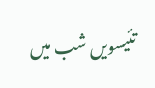تئیسویں شب میں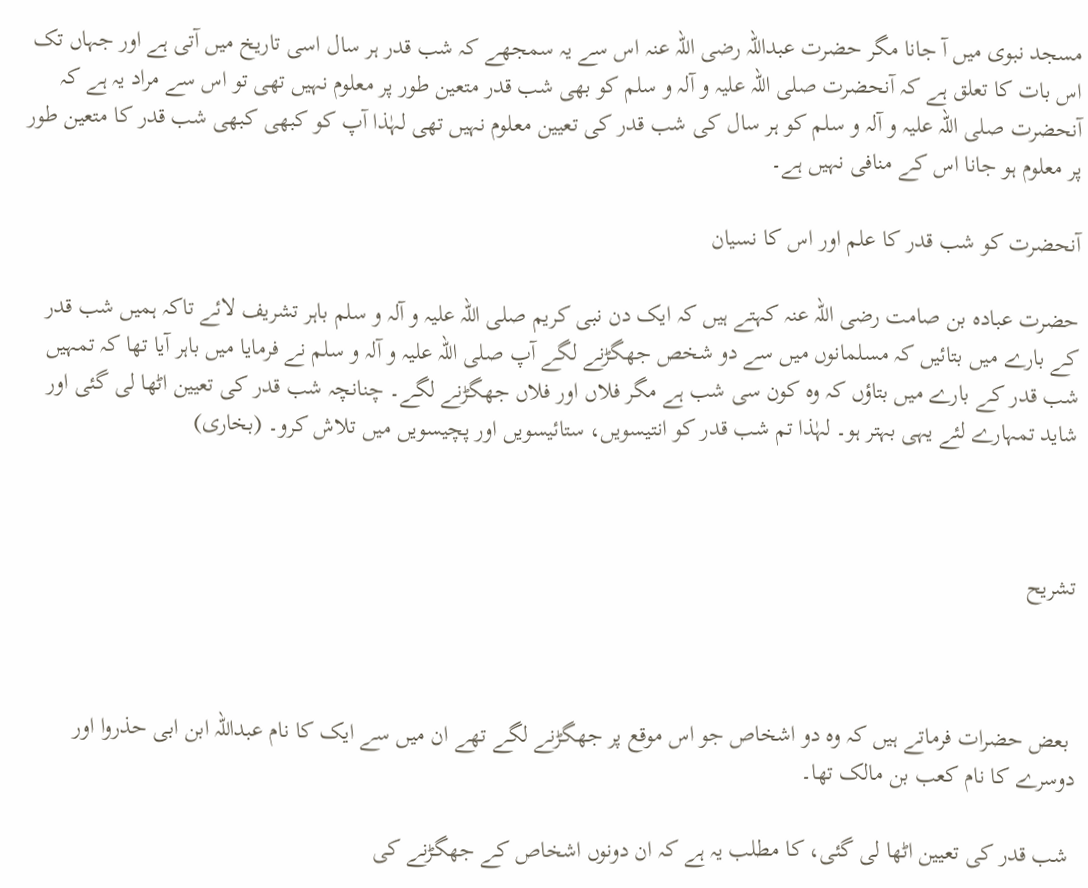مسجد نبوی میں آ جانا مگر حضرت عبداللہ رضی اللہ عنہ اس سے یہ سمجھے کہ شب قدر ہر سال اسی تاریخ میں آتی ہے اور جہاں تک اس بات کا تعلق ہے کہ آنحضرت صلی اللہ علیہ و آلہ و سلم کو بھی شب قدر متعین طور پر معلوم نہیں تھی تو اس سے مراد یہ ہے کہ آنحضرت صلی اللہ علیہ و آلہ و سلم کو ہر سال کی شب قدر کی تعیین معلوم نہیں تھی لہٰذا آپ کو کبھی کبھی شب قدر کا متعین طور پر معلوم ہو جانا اس کے منافی نہیں ہے۔

آنحضرت کو شب قدر کا علم اور اس کا نسیان

حضرت عبادہ بن صامت رضی اللہ عنہ کہتے ہیں کہ ایک دن نبی کریم صلی اللہ علیہ و آلہ و سلم باہر تشریف لائے تاکہ ہمیں شب قدر کے بارے میں بتائیں کہ مسلمانوں میں سے دو شخص جھگڑنے لگے آپ صلی اللہ علیہ و آلہ و سلم نے فرمایا میں باہر آیا تھا کہ تمہیں شب قدر کے بارے میں بتاؤں کہ وہ کون سی شب ہے مگر فلاں اور فلاں جھگڑنے لگے۔ چنانچہ شب قدر کی تعیین اٹھا لی گئی اور شاید تمہارے لئے یہی بہتر ہو۔ لہٰذا تم شب قدر کو انتیسویں، ستائیسویں اور پچیسویں میں تلاش کرو۔ (بخاری)



تشریح



 بعض حضرات فرماتے ہیں کہ وہ دو اشخاص جو اس موقع پر جھگڑنے لگے تھے ان میں سے ایک کا نام عبداللہ ابن ابی حذروا اور دوسرے کا نام کعب بن مالک تھا۔

 شب قدر کی تعیین اٹھا لی گئی، کا مطلب یہ ہے کہ ان دونوں اشخاص کے جھگڑنے کی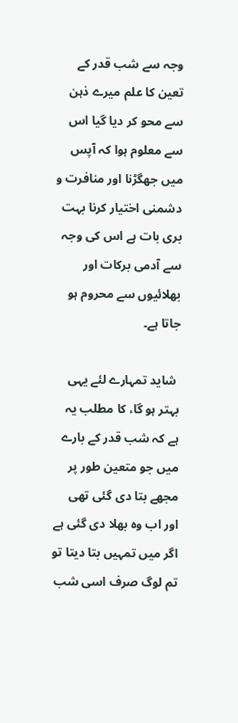وجہ سے شب قدر کے تعین کا علم میرے ذہن سے محو کر دیا گیا اس سے معلوم ہوا کہ آپس میں جھگڑنا اور منافرت و دشمنی اختیار کرنا بہت بری بات ہے اس کی وجہ سے آدمی برکات اور بھلائیوں سے محروم ہو جاتا ہے۔

 شاید تمہارے لئے یہی بہتر ہو گا، کا مطلب یہ ہے کہ شب قدر کے بارے میں جو متعین طور پر مجھے بتا دی گئی تھی اور اب وہ بھلا دی گئی ہے اگر میں تمہیں بتا دیتا تو تم لوگ صرف اسی شب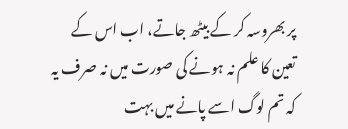پر بھروسہ کر کے بیٹھ جاتے، اب اس کے تعین کا علم نہ ہونے کی صورت میں نہ صرف یہ کہ تم لوگ اسے پانے میں بہت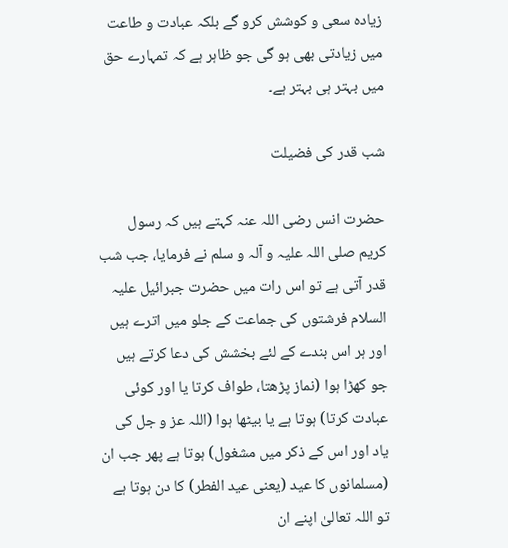زیادہ سعی و کوشش کرو گے بلکہ عبادت و طاعت میں زیادتی بھی ہو گی جو ظاہر ہے کہ تمہارے حق میں بہتر ہی بہتر ہے۔

شب قدر کی فضیلت

حضرت انس رضی اللہ عنہ کہتے ہیں کہ رسول کریم صلی اللہ علیہ و آلہ و سلم نے فرمایا، جب شب قدر آتی ہے تو اس رات میں حضرت جبرائیل علیہ السلام فرشتوں کی جماعت کے جلو میں اترے ہیں اور ہر اس بندے کے لئے بخشش کی دعا کرتے ہیں جو کھڑا ہوا (نماز پڑھتا، طواف کرتا یا اور کوئی عبادت کرتا) ہوتا ہے یا بیٹھا ہوا (اللہ عز و جل کی یاد اور اس کے ذکر میں مشغول) ہوتا ہے پھر جب ان (مسلمانوں کا عید (یعنی عید الفطر) کا دن ہوتا ہے تو اللہ تعالیٰ اپنے ان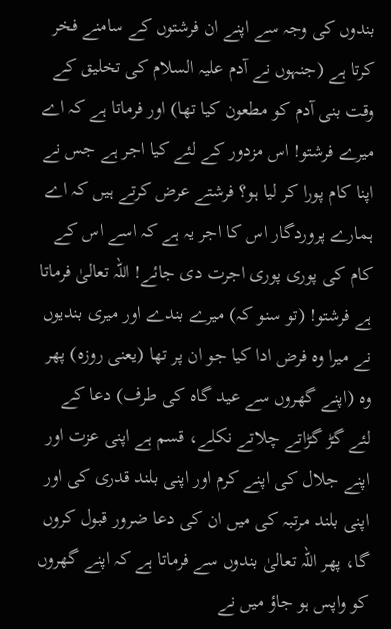بندوں کی وجہ سے اپنے ان فرشتوں کے سامنے فخر کرتا ہے (جنہوں نے آدم علیہ السلام کی تخلیق کے وقت بنی آدم کو مطعون کیا تھا) اور فرماتا ہے کہ اے میرے فرشتو! اس مزدور کے لئے کیا اجر ہے جس نے اپنا کام پورا کر لیا ہو؟ فرشتے عرض کرتے ہیں کہ اے ہمارے پروردگار اس کا اجر یہ ہے کہ اسے اس کے کام کی پوری پوری اجرت دی جائے! اللہ تعالیٰ فرماتا ہے فرشتو! (تو سنو کہ) میرے بندے اور میری بندیوں نے میرا وہ فرض ادا کیا جو ان پر تھا (یعنی روزہ) پھر وہ (اپنے گھروں سے عید گاہ کی طرف) دعا کے لئے گڑ گڑاتے چلاتے نکلے، قسم ہے اپنی عزت اور اپنے جلال کی اپنے کرم اور اپنی بلند قدری کی اور اپنی بلند مرتبہ کی میں ان کی دعا ضرور قبول کروں گا، پھر اللہ تعالیٰ بندوں سے فرماتا ہے کہ اپنے گھروں کو واپس ہو جاؤ میں نے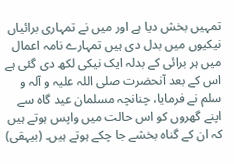تمہیں بخش دیا ہے اور میں نے تمہاری برائیاں نیکیوں میں بدل دی ہیں تمہارے نامہ اعمال میں ہر برائی کے بدلہ ایک نیکی لکھ دی گئی ہے اس کے بعد آنحضرت صلی اللہ علیہ و آلہ و سلم نے فرمایا، چنانچہ مسلمان عید گاہ سے اپنے گھروں کو اس حالت میں واپس ہوتے ہیں کہ ان کے گناہ بخشے جا چکے ہوتے ہیں۔ (بیہقی)